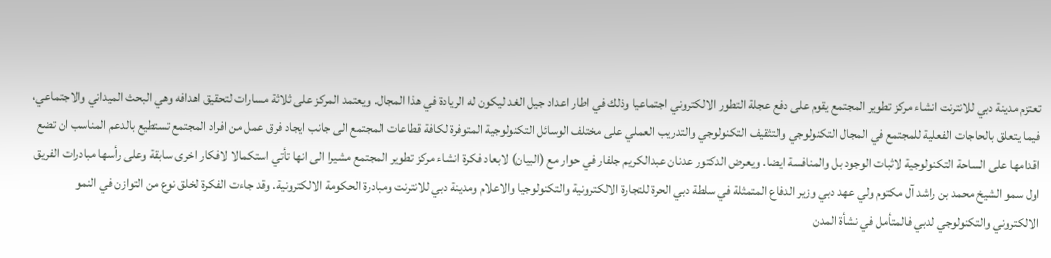تعتزم مدينة دبي للانترنت انشاء مركز تطوير المجتمع يقوم على دفع عجلة التطور الالكتروني اجتماعيا وذلك في اطار اعداد جيل الغد ليكون له الريادة في هذا المجال. ويعتمد المركز على ثلاثة مسارات لتحقيق اهدافه وهي البحث الميداني والاجتماعي، فيما يتعلق بالحاجات الفعلية للمجتمع في المجال التكنولوجي والتثقيف التكنولوجي والتدريب العملي على مختلف الوسائل التكنولوجية المتوفرة لكافة قطاعات المجتمع الى جانب ايجاد فرق عمل من افراد المجتمع تستطيع بالدعم المناسب ان تضع اقدامها على الساحة التكنولوجية لاثبات الوجود بل والمنافسة ايضا. ويعرض الدكتور عدنان عبدالكريم جلفار في حوار مع (البيان) لابعاد فكرة انشاء مركز تطوير المجتمع مشيرا الى انها تأتي استكمالا لافكار اخرى سابقة وعلى رأسها مبادرات الفريق اول سمو الشيخ محمد بن راشد آل مكتوم ولي عهد دبي وزير الدفاع المتمثلة في سلطة دبي الحرة للتجارة الالكترونية والتكنولوجيا والاعلام ومدينة دبي للانترنت ومبادرة الحكومة الالكترونية. وقد جاءت الفكرة لخلق نوع من التوازن في النمو الالكتروني والتكنولوجي لدبي فالمتأمل في نشأة المدن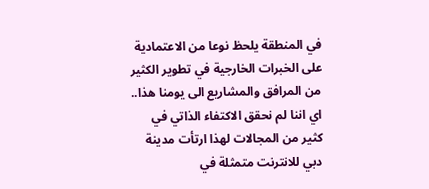في المنطقة يلحظ نوعا من الاعتمادية على الخبرات الخارجية في تطوير الكثير من المرافق والمشاريع الى يومنا هذا.. اي اننا لم نحقق الاكتفاء الذاتي في كثير من المجالات لهذا ارتأت مدينة دبي للانترنت متمثلة في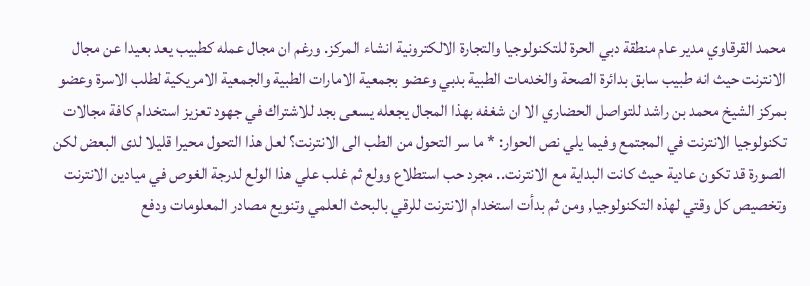محمد القرقاوي مدير عام منطقة دبي الحرة للتكنولوجيا والتجارة الالكترونية انشاء المركز. ورغم ان مجال عمله كطبيب يعد بعيدا عن مجال الانترنت حيث انه طبيب سابق بدائرة الصحة والخدمات الطبية بدبي وعضو بجمعية الامارات الطبية والجمعية الامريكية لطلب الاسرة وعضو بمركز الشيخ محمد بن راشد للتواصل الحضاري الا ان شغفه بهذا المجال يجعله يسعى بجد للاشتراك في جهود تعزيز استخدام كافة مجالات تكنولوجيا الانترنت في المجتمع وفيما يلي نص الحوار: * ما سر التحول من الطب الى الانترنت؟ لعل هذا التحول محيرا قليلا لدى البعض لكن الصورة قد تكون عادية حيث كانت البداية مع الانترنت.. مجرد حب استطلاع وولع ثم غلب علي هذا الولع لدرجة الغوص في ميادين الانترنت وتخصيص كل وقتي لهذه التكنولوجيا, ومن ثم بدأت استخدام الانترنت للرقي بالبحث العلمي وتنويع مصادر المعلومات ودفع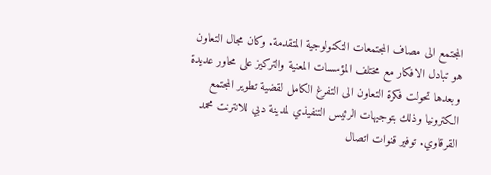المجتمع الى مصاف المجتمعات التكنولوجية المتقدمة. وكان مجال التعاون هو تبادل الافكار مع مختلف المؤسسات المعنية والتركيز على محاور عديدة وبعدها تحولت فكرة التعاون الى التفرغ الكامل لقضية تطوير المجتمع الكترونيا وذلك بتوجيهات الرئيس التنفيذي لمدينة دبي للانترنت محمد القرقاوي. توفير قنوات اتصال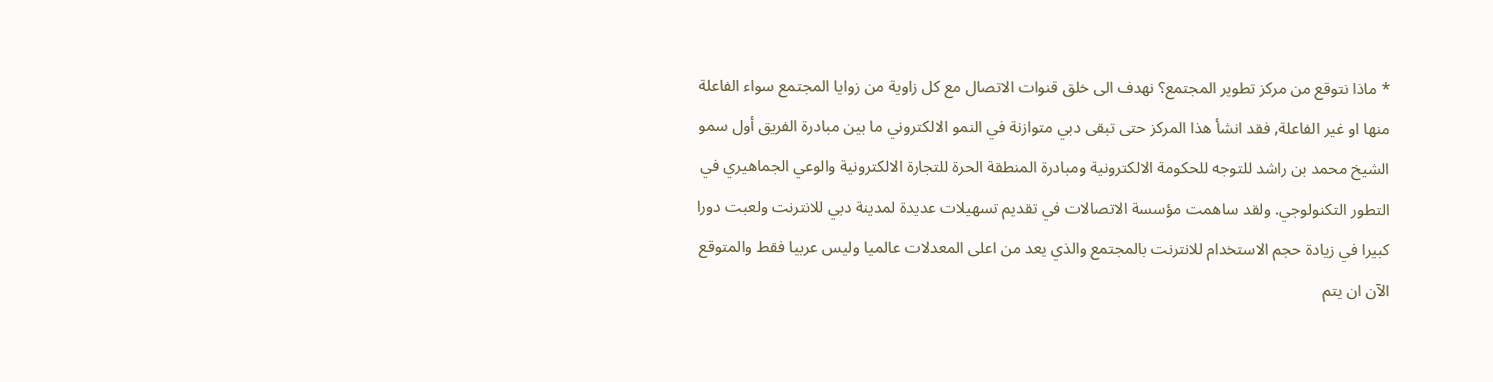* ماذا نتوقع من مركز تطوير المجتمع؟ نهدف الى خلق قنوات الاتصال مع كل زاوية من زوايا المجتمع سواء الفاعلة منها او غير الفاعلة, فقد انشأ هذا المركز حتى تبقى دبي متوازنة في النمو الالكتروني ما بين مبادرة الفريق أول سمو الشيخ محمد بن راشد للتوجه للحكومة الالكترونية ومبادرة المنطقة الحرة للتجارة الالكترونية والوعي الجماهيري في التطور التكنولوجي. ولقد ساهمت مؤسسة الاتصالات في تقديم تسهيلات عديدة لمدينة دبي للانترنت ولعبت دورا كبيرا في زيادة حجم الاستخدام للانترنت بالمجتمع والذي يعد من اعلى المعدلات عالميا وليس عربيا فقط والمتوقع الآن ان يتم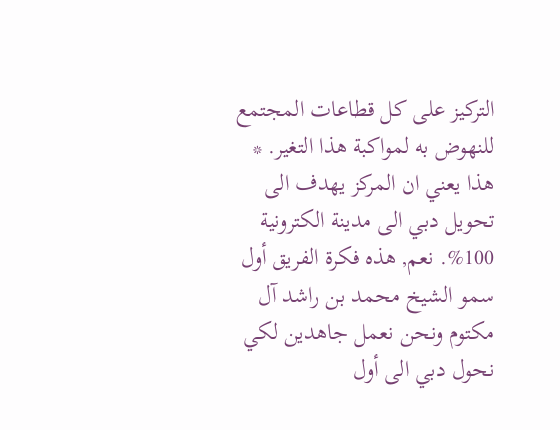التركيز على كل قطاعات المجتمع للنهوض به لمواكبة هذا التغير. * هذا يعني ان المركز يهدف الى تحويل دبي الى مدينة الكترونية 100%. نعم, هذه فكرة الفريق أول سمو الشيخ محمد بن راشد آل مكتوم ونحن نعمل جاهدين لكي نحول دبي الى أول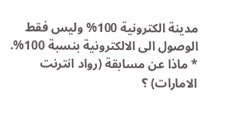مدينة الكترونية 100% وليس فقط الوصول الى الالكترونية بنسبة 100%. * ماذا عن مسابقة (رواد انترنت الامارات) ؟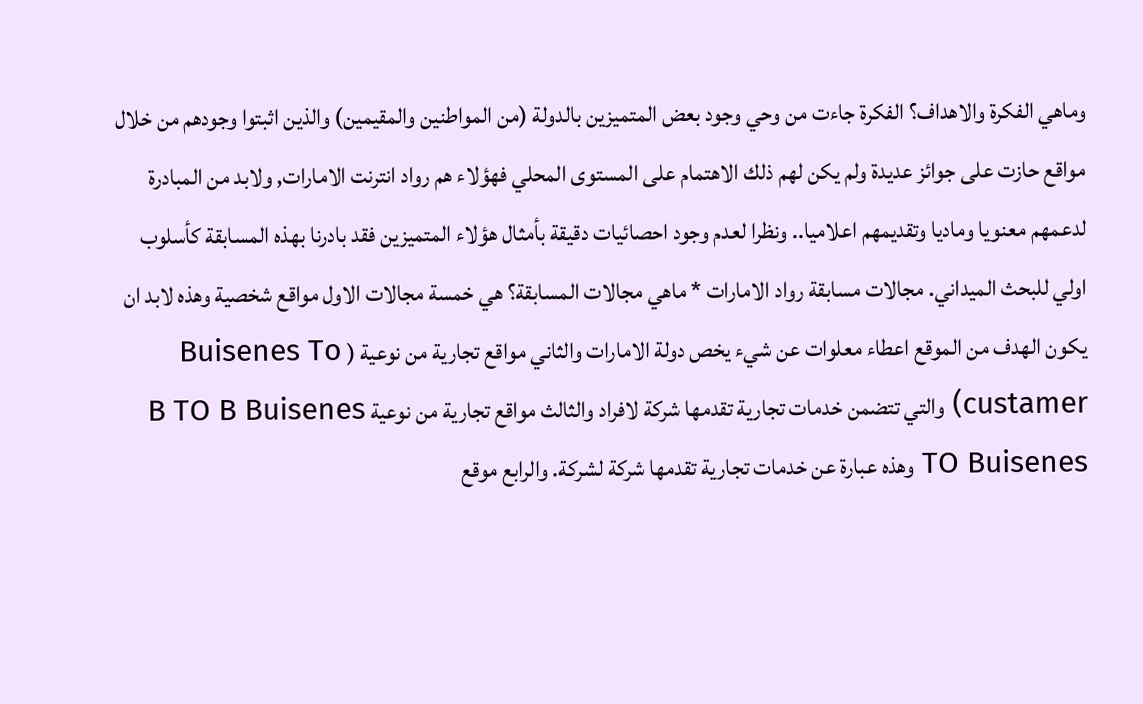وماهي الفكرة والاهداف؟ الفكرة جاءت من وحي وجود بعض المتميزين بالدولة (من المواطنين والمقيمين) والذين اثبتوا وجودهم من خلال مواقع حازت على جوائز عديدة ولم يكن لهم ذلك الاهتمام على المستوى المحلي فهؤلاء هم رواد انترنت الامارات, ولابد من المبادرة لدعمهم معنويا وماديا وتقديمهم اعلاميا.. ونظرا لعدم وجود احصائيات دقيقة بأمثال هؤلاء المتميزين فقد بادرنا بهذه المسابقة كأسلوب اولي للبحث الميداني. مجالات مسابقة رواد الامارات * ماهي مجالات المسابقة؟ هي خمسة مجالات الاول مواقع شخصية وهذه لابد ان يكون الهدف من الموقع اعطاء معلوات عن شيء يخص دولة الامارات والثاني مواقع تجارية من نوعية ( Buisenes To custamer) والتي تتضمن خدمات تجارية تقدمها شركة لافراد والثالث مواقع تجارية من نوعية B TO B Buisenes TO Buisenes وهذه عبارة عن خدمات تجارية تقدمها شركة لشركة. والرابع موقع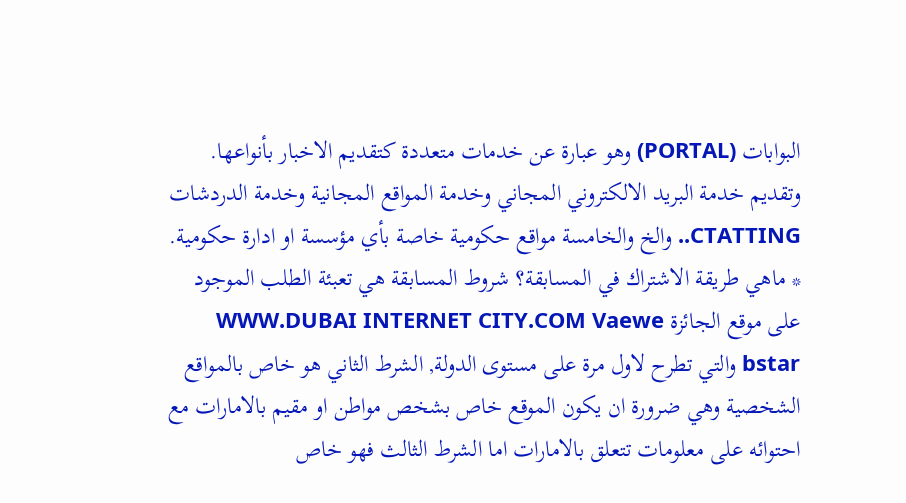البوابات (PORTAL) وهو عبارة عن خدمات متعددة كتقديم الاخبار بأنواعها. وتقديم خدمة البريد الالكتروني المجاني وخدمة المواقع المجانية وخدمة الدردشات CTATTING.. والخ والخامسة مواقع حكومية خاصة بأي مؤسسة او ادارة حكومية. * ماهي طريقة الاشتراك في المسابقة؟ شروط المسابقة هي تعبئة الطلب الموجود على موقع الجائزة WWW.DUBAI INTERNET CITY.COM Vaewe bstar والتي تطرح لاول مرة على مستوى الدولة, الشرط الثاني هو خاص بالمواقع الشخصية وهي ضرورة ان يكون الموقع خاص بشخص مواطن او مقيم بالامارات مع احتوائه على معلومات تتعلق بالامارات اما الشرط الثالث فهو خاص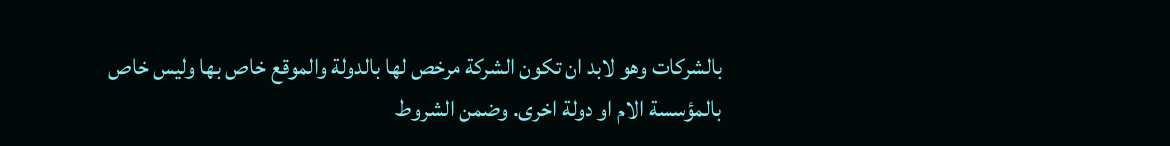بالشركات وهو لابد ان تكون الشركة مرخص لها بالدولة والموقع خاص بها وليس خاص بالمؤسسة الام او دولة اخرى. وضمن الشروط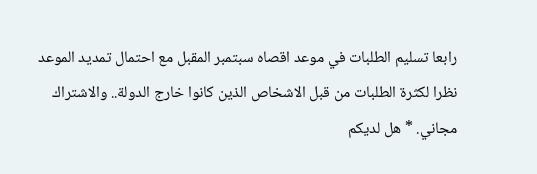رابعا تسليم الطلبات في موعد اقصاه سبتمبر المقبل مع احتمال تمديد الموعد نظرا لكثرة الطلبات من قبل الاشخاص الذين كانوا خارج الدولة.. والاشتراك مجاني. * هل لديكم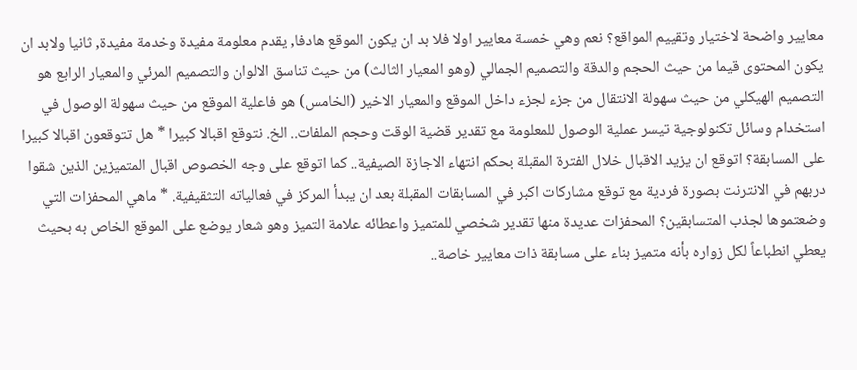معايير واضحة لاختيار وتقييم المواقع؟ نعم وهي خمسة معايير اولا فلا بد ان يكون الموقع هادفا, يقدم معلومة مفيدة وخدمة مفيدة, ثانيا ولابد ان يكون المحتوى قيما من حيث الحجم والدقة والتصميم الجمالي (وهو المعيار الثالث) من حيث تناسق الالوان والتصميم المرئي والمعيار الرابع هو التصميم الهيكلي من حيث سهولة الانتقال من جزء لجزء داخل الموقع والمعيار الاخير (الخامس) هو فاعلية الموقع من حيث سهولة الوصول في استخدام وسائل تكنولوجية تيسر عملية الوصول للمعلومة مع تقدير قضية الوقت وحجم الملفات.. الخ. نتوقع اقبالا كبيرا * هل تتوقعون اقبالا كبيرا على المسابقة؟ اتوقع ان يزيد الاقبال خلال الفترة المقبلة بحكم انتهاء الاجازة الصيفية.. كما اتوقع على وجه الخصوص اقبال المتميزين الذين شقوا دربهم في الانترنت بصورة فردية مع توقع مشاركات اكبر في المسابقات المقبلة بعد ان يبدأ المركز في فعالياته التثقيفية. * ماهي المحفزات التي وضعتموها لجذب المتسابقين؟ المحفزات عديدة منها تقدير شخصي للمتميز واعطائه علامة التميز وهو شعار يوضع على الموقع الخاص به بحيث يعطي انطباعاً لكل زواره بأنه متميز بناء على مسابقة ذات معايير خاصة..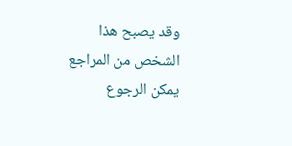وقد يصبح هذا الشخص من المراجع يمكن الرجوع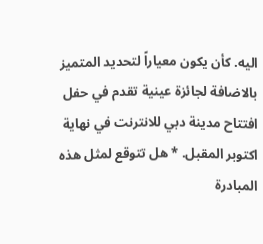اليه. كأن يكون معياراً لتحديد المتميز بالاضافة لجائزة عينية تقدم في حفل افتتاح مدينة دبي للانترنت في نهاية اكتوبر المقبل. * هل تتوقع لمثل هذه المبادرة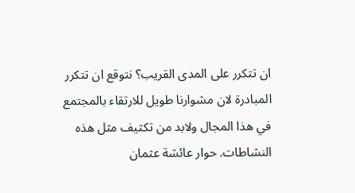ان تتكرر على المدى القريب؟ نتوقع ان تتكرر المبادرة لان مشوارنا طويل للارتقاء بالمجتمع في هذا المجال ولابد من تكثيف مثل هذه النشاطات. حوار عائشة عثمان